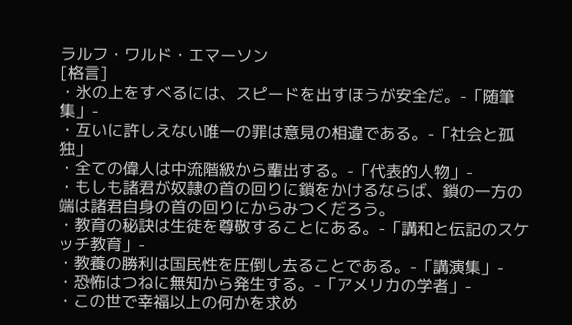ラルフ・ワルド・エマーソン
[格言]
・氷の上をすべるには、スピードを出すほうが安全だ。-「随筆集」-
・互いに許しえない唯一の罪は意見の相違である。-「社会と孤独」
・全ての偉人は中流階級から輩出する。-「代表的人物」-
・もしも諸君が奴隷の首の回りに鎖をかけるならば、鎖の一方の端は諸君自身の首の回りにからみつくだろう。
・教育の秘訣は生徒を尊敬することにある。-「講和と伝記のスケッチ教育」-
・教養の勝利は国民性を圧倒し去ることである。-「講演集」-
・恐怖はつねに無知から発生する。-「アメリカの学者」-
・この世で幸福以上の何かを求め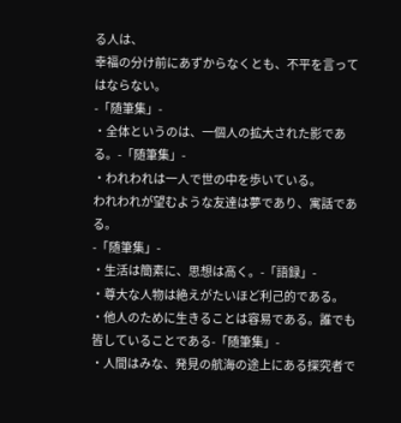る人は、
幸福の分け前にあずからなくとも、不平を言ってはならない。
-「随筆集」-
・全体というのは、一個人の拡大された影である。-「随筆集」-
・われわれは一人で世の中を歩いている。
われわれが望むような友達は夢であり、寓話である。
-「随筆集」-
・生活は簡素に、思想は高く。-「語録」-
・尊大な人物は絶えがたいほど利己的である。
・他人のために生きることは容易である。誰でも皆していることである-「随筆集」-
・人間はみな、発見の航海の途上にある探究者で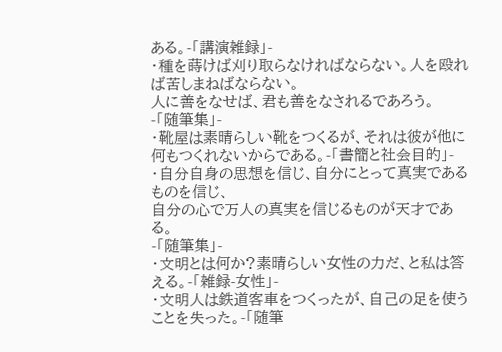ある。-「講演雑録」-
・種を蒔けば刈り取らなければならない。人を殴れば苦しまねばならない。
人に善をなせば、君も善をなされるであろう。
-「随筆集」-
・靴屋は素晴らしい靴をつくるが、それは彼が他に何もつくれないからである。-「書簡と社会目的」-
・自分自身の思想を信じ、自分にとって真実であるものを信じ、
自分の心で万人の真実を信じるものが天才である。
-「随筆集」-
・文明とは何か?素晴らしい女性の力だ、と私は答える。-「雑録-女性」-
・文明人は鉄道客車をつくったが、自己の足を使うことを失った。-「随筆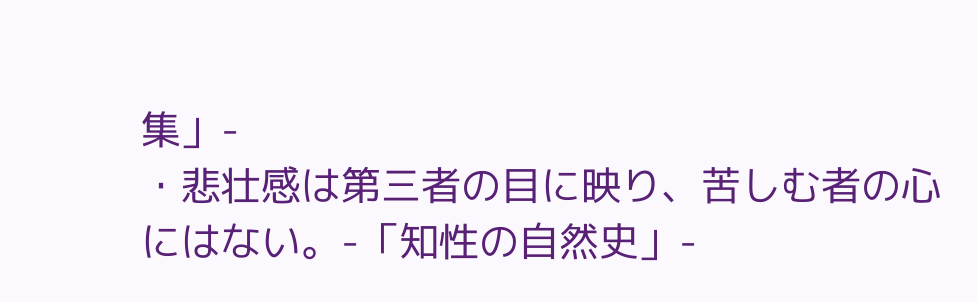集」-
・悲壮感は第三者の目に映り、苦しむ者の心にはない。-「知性の自然史」-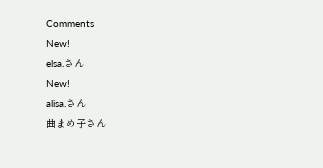Comments
New!
elsa.さん
New!
alisa.さん
曲まめ子さん